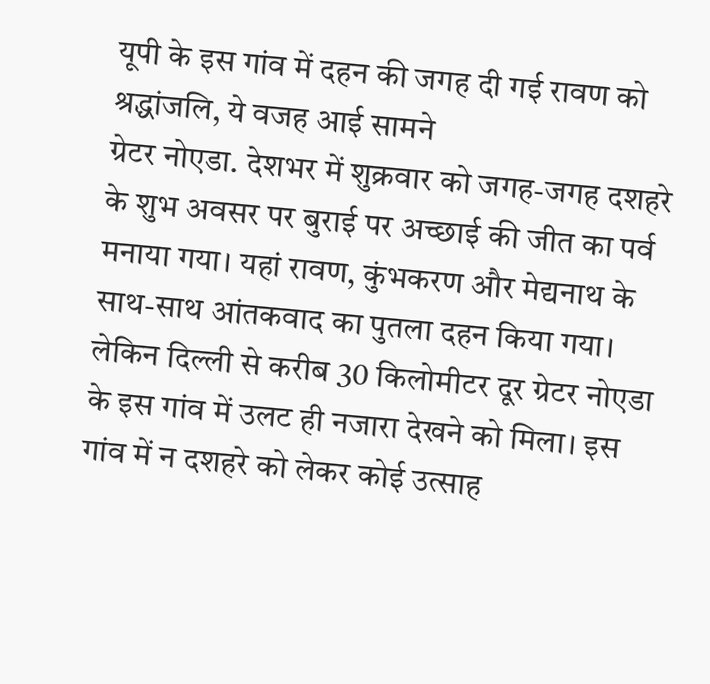यूपी के इस गांव में दहन की जगह दी गई रावण को श्रद्धांजलि, ये वजह आई सामने
ग्रेटर नोएडा. देशभर में शुक्रवार को जगह-जगह दशहरे के शुभ अवसर पर बुराई पर अच्छाई की जीत का पर्व मनाया गया। यहां रावण, कुंभकरण और मेद्यनाथ के साथ-साथ आंतकवाद का पुतला दहन किया गया। लेकिन दिल्ली से करीब 30 किलोमीटर दूर ग्रेटर नोएडा के इस गांव में उलट ही नजारा देखने को मिला। इस गांव में न दशहरे को लेकर कोई उत्साह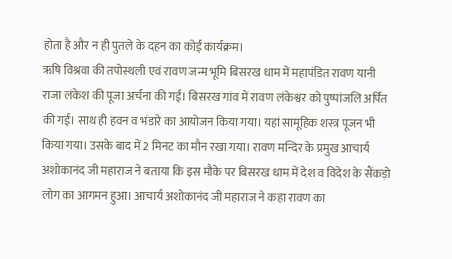होता है और न ही पुतले के दहन का कोई कार्यक्रम।
ऋषि विश्रवा की तपोस्थली एवं रावण जन्म भूमि बिसरख धाम में महापंडित रावण यानी राजा लंकेश की पूजा अर्चना की गई। बिसरख गांव में रावण लंकेश्वर को पुष्पांजलि अर्पित की गई। साथ ही हवन व भंडारे का आयोजन किया गया। यहां सामूहिक शस्त्र पूजन भी किया गया। उसके बाद में 2 मिनट का मौन रखा गया। रावण मन्दिर के प्रमुख आचार्य अशोकानंद जी महाराज ने बताया कि इस मौके पर बिसरख धाम में देश व विदेश के सैंकड़ो लोग का आगमन हुआ। आचार्य अशोकानंद जी महाराज ने कहा रावण का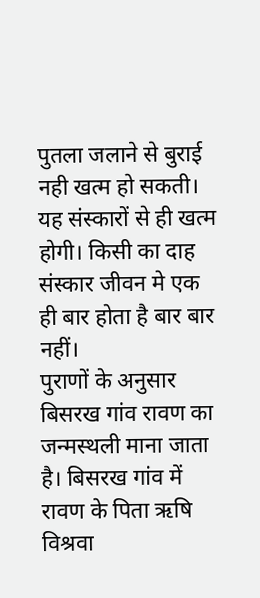पुतला जलाने से बुराई नही खत्म हो सकती। यह संस्कारों से ही खत्म होगी। किसी का दाह संस्कार जीवन मे एक ही बार होता है बार बार नहीं।
पुराणों के अनुसार बिसरख गांव रावण का जन्मस्थली माना जाता है। बिसरख गांव में रावण के पिता ऋषि विश्रवा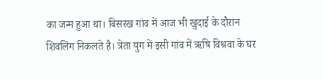का जन्म हुआ था। बिसरख गांव में आज भी खुदाई के दौरान शिवलिंग निकलते है। त्रेता युग में इसी गांव में ऋषि विश्रवा के घर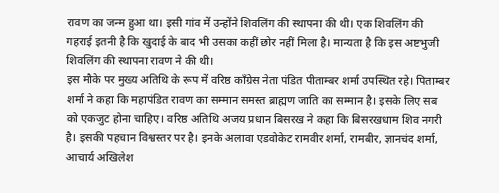रावण का जन्म हुआ था। इसी गांव में उन्होंने शिवलिंग की स्थापना की थी। एक शिवलिंग की गहराई इतनी है कि खुदाई के बाद भी उसका कहीं छोर नहीं मिला है। मान्यता है कि इस अष्टभुजी शिवलिंग की स्थापना रावण ने की थी।
इस मौके पर मुख्य अतिथि के रूप में वरिष्ठ कॉंग्रेस नेता पंडित पीताम्बर शर्मा उपस्थित रहे। पिताम्बर शर्मा ने कहा कि महापंडित रावण का सम्मान समस्त ब्राह्मण जाति का सम्मान है। इसके लिए सब को एकजुट होना चाहिए। वरिष्ठ अतिथि अजय प्रधान बिसरख ने कहा कि बिसरखधाम शिव नगरी है। इसकी पहचान विश्वस्तर पर है। इनके अलावा एडवोकेट रामवीर शर्मा, रामबीर, ज्ञानचंद शर्मा, आचार्य अखिलेश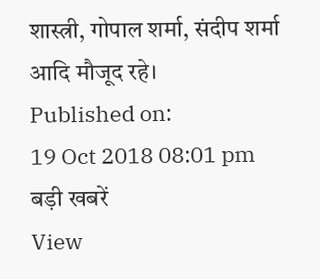शास्त्री, गोपाल शर्मा, संदीप शर्मा आदि मौजूद रहे।
Published on:
19 Oct 2018 08:01 pm
बड़ी खबरें
View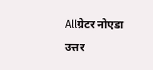Allग्रेटर नोएडा
उत्तर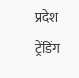प्रदेश
ट्रेंडिंग